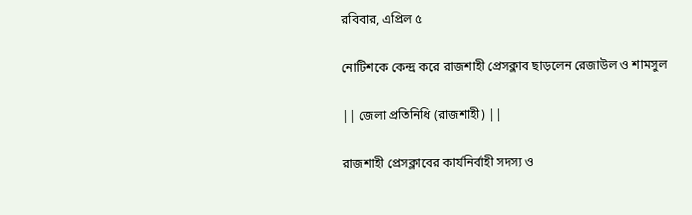রবিবার, এপ্রিল ৫

নোটিশকে কেন্দ্র করে রাজশাহী প্রেসক্লাব ছাড়লেন রেজাউল ও শামসুল

|| জেলা প্রতিনিধি (রাজশাহী) ||

রাজশাহী প্রেসক্লাবের কার্যনির্বাহী সদস্য ও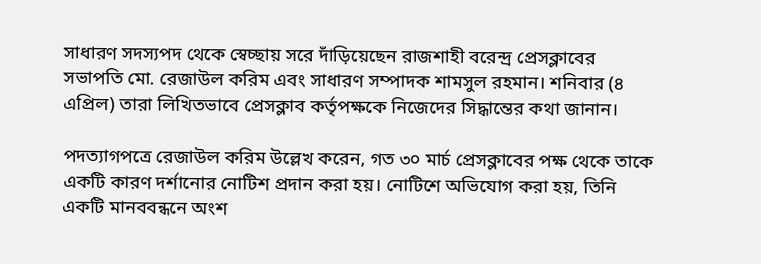সাধারণ সদস্যপদ থেকে স্বেচ্ছায় সরে দাঁড়িয়েছেন রাজশাহী বরেন্দ্র প্রেসক্লাবের সভাপতি মো. রেজাউল করিম এবং সাধারণ সম্পাদক শামসুল রহমান। শনিবার (৪ এপ্রিল) তারা লিখিতভাবে প্রেসক্লাব কর্তৃপক্ষকে নিজেদের সিদ্ধান্তের কথা জানান।

পদত্যাগপত্রে রেজাউল করিম উল্লেখ করেন, গত ৩০ মার্চ প্রেসক্লাবের পক্ষ থেকে তাকে একটি কারণ দর্শানোর নোটিশ প্রদান করা হয়। নোটিশে অভিযোগ করা হয়, তিনি একটি মানববন্ধনে অংশ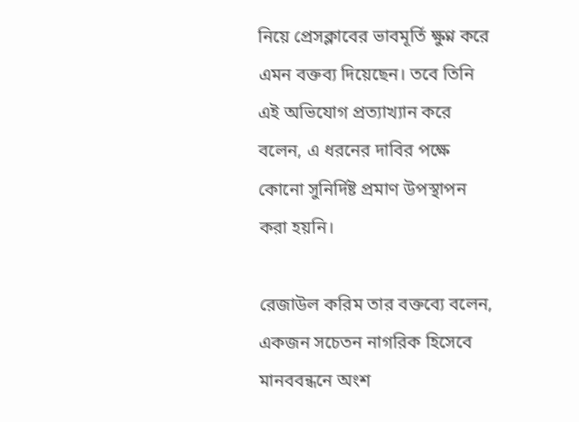নিয়ে প্রেসক্লাবের ভাবমূর্তি ক্ষুণ্ন করে এমন বক্তব্য দিয়েছেন। তবে তিনি এই অভিযোগ প্রত্যাখ্যান করে বলেন, এ ধরনের দাবির পক্ষে কোনো সুনির্দিষ্ট প্রমাণ উপস্থাপন করা হয়নি।

রেজাউল করিম তার বক্তব্যে বলেন, একজন সচেতন নাগরিক হিসেবে মানববন্ধনে অংশ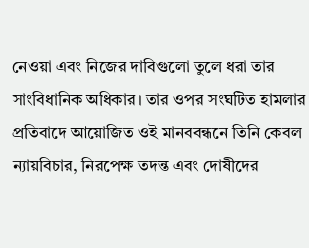নেওয়া এবং নিজের দাবিগুলো তুলে ধরা তার সাংবিধানিক অধিকার। তার ওপর সংঘটিত হামলার প্রতিবাদে আয়োজিত ওই মানববন্ধনে তিনি কেবল ন্যায়বিচার, নিরপেক্ষ তদন্ত এবং দোষীদের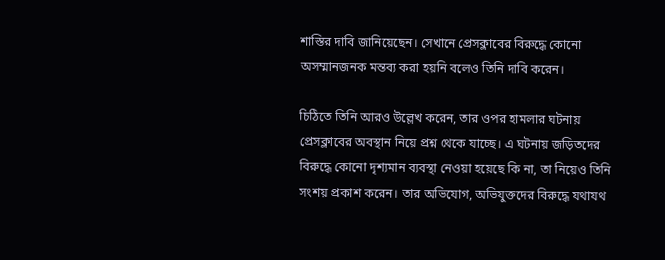শাস্তির দাবি জানিয়েছেন। সেখানে প্রেসক্লাবের বিরুদ্ধে কোনো অসম্মানজনক মন্তব্য করা হয়নি বলেও তিনি দাবি করেন।

চিঠিতে তিনি আরও উল্লেখ করেন, তার ওপর হামলার ঘটনায় প্রেসক্লাবের অবস্থান নিয়ে প্রশ্ন থেকে যাচ্ছে। এ ঘটনায় জড়িতদের বিরুদ্ধে কোনো দৃশ্যমান ব্যবস্থা নেওয়া হয়েছে কি না, তা নিয়েও তিনি সংশয় প্রকাশ করেন। তার অভিযোগ, অভিযুক্তদের বিরুদ্ধে যথাযথ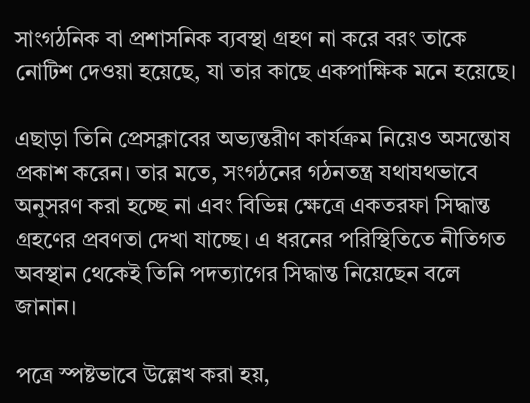সাংগঠনিক বা প্রশাসনিক ব্যবস্থা গ্রহণ না করে বরং তাকে নোটিশ দেওয়া হয়েছে, যা তার কাছে একপাক্ষিক মনে হয়েছে।

এছাড়া তিনি প্রেসক্লাবের অভ্যন্তরীণ কার্যক্রম নিয়েও অসন্তোষ প্রকাশ করেন। তার মতে, সংগঠনের গঠনতন্ত্র যথাযথভাবে অনুসরণ করা হচ্ছে না এবং বিভিন্ন ক্ষেত্রে একতরফা সিদ্ধান্ত গ্রহণের প্রবণতা দেখা যাচ্ছে। এ ধরনের পরিস্থিতিতে নীতিগত অবস্থান থেকেই তিনি পদত্যাগের সিদ্ধান্ত নিয়েছেন বলে জানান।

পত্রে স্পষ্টভাবে উল্লেখ করা হয়,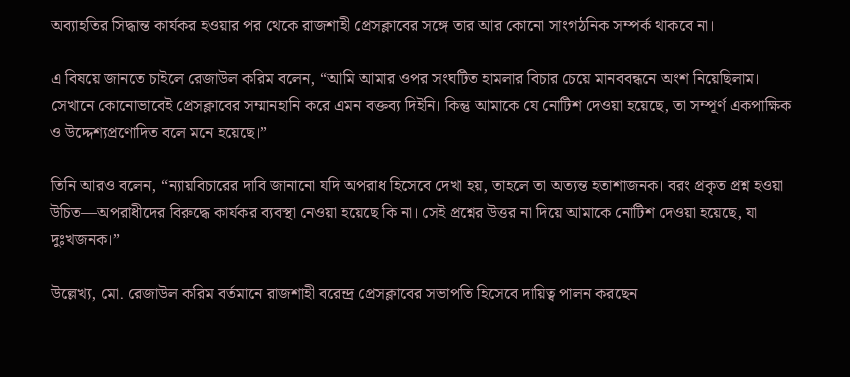অব্যাহতির সিদ্ধান্ত কার্যকর হওয়ার পর থেকে রাজশাহী প্রেসক্লাবের সঙ্গে তার আর কোনো সাংগঠনিক সম্পর্ক থাকবে না।

এ বিষয়ে জানতে চাইলে রেজাউল করিম বলেন, “আমি আমার ওপর সংঘটিত হামলার বিচার চেয়ে মানববন্ধনে অংশ নিয়েছিলাম। সেখানে কোনোভাবেই প্রেসক্লাবের সম্মানহানি করে এমন বক্তব্য দিইনি। কিন্তু আমাকে যে নোটিশ দেওয়া হয়েছে, তা সম্পূর্ণ একপাক্ষিক ও উদ্দেশ্যপ্রণোদিত বলে মনে হয়েছে।”

তিনি আরও বলেন, “ন্যায়বিচারের দাবি জানানো যদি অপরাধ হিসেবে দেখা হয়, তাহলে তা অত্যন্ত হতাশাজনক। বরং প্রকৃত প্রশ্ন হওয়া উচিত—অপরাধীদের বিরুদ্ধে কার্যকর ব্যবস্থা নেওয়া হয়েছে কি না। সেই প্রশ্নের উত্তর না দিয়ে আমাকে নোটিশ দেওয়া হয়েছে, যা দুঃখজনক।”

উল্লেখ্য, মো. রেজাউল করিম বর্তমানে রাজশাহী বরেন্দ্র প্রেসক্লাবের সভাপতি হিসেবে দায়িত্ব পালন করছেন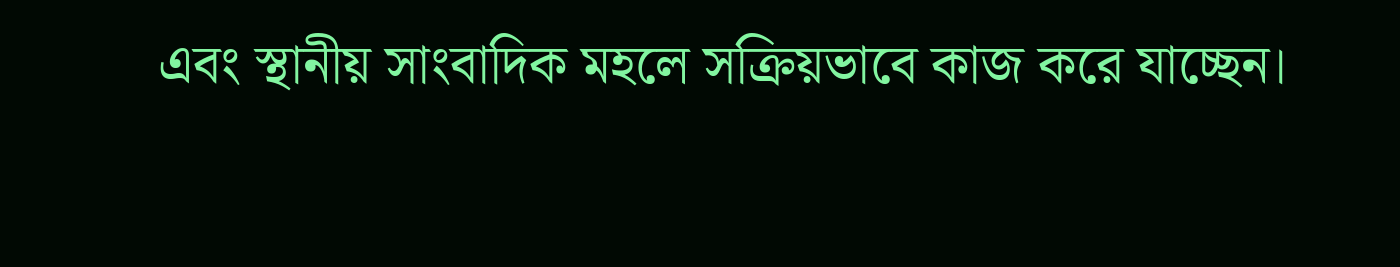এবং স্থানীয় সাংবাদিক মহলে সক্রিয়ভাবে কাজ করে যাচ্ছেন।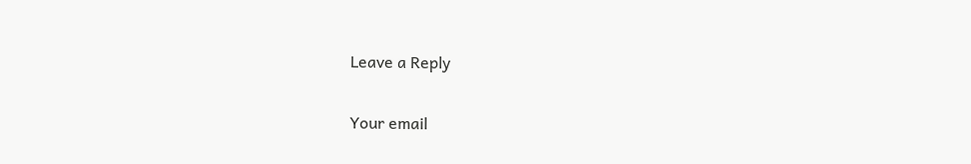Leave a Reply

Your email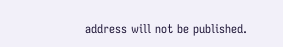address will not be published.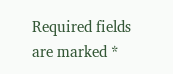Required fields are marked *